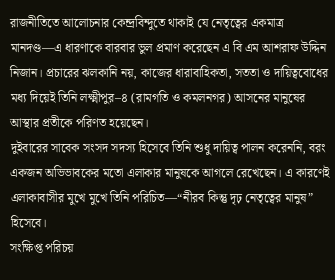রাজনীতিতে আলোচনার কেন্দ্রবিন্দুতে থাকাই যে নেতৃত্বের একমাত্র মানদণ্ড—এ ধারণাকে বারবার ভুল প্রমাণ করেছেন এ বি এম আশরাফ উদ্দিন নিজান। প্রচারের ঝলকানি নয়, কাজের ধারাবাহিকতা, সততা ও দায়িত্ববোধের মধ্য দিয়েই তিনি লক্ষ্মীপুর–৪ (রামগতি ও কমলনগর) আসনের মানুষের আস্থার প্রতীকে পরিণত হয়েছেন।
দুইবারের সাবেক সংসদ সদস্য হিসেবে তিনি শুধু দায়িত্ব পালন করেননি, বরং একজন অভিভাবকের মতো এলাকার মানুষকে আগলে রেখেছেন। এ কারণেই এলাকাবাসীর মুখে মুখে তিনি পরিচিত—“নীরব কিন্তু দৃঢ় নেতৃত্বের মানুষ” হিসেবে।
সংক্ষিপ্ত পরিচয়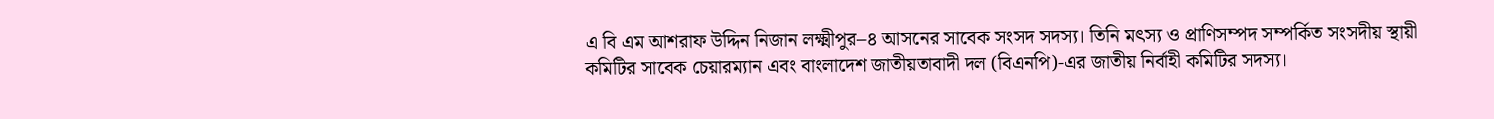এ বি এম আশরাফ উদ্দিন নিজান লক্ষ্মীপুর–৪ আসনের সাবেক সংসদ সদস্য। তিনি মৎস্য ও প্রাণিসম্পদ সম্পর্কিত সংসদীয় স্থায়ী কমিটির সাবেক চেয়ারম্যান এবং বাংলাদেশ জাতীয়তাবাদী দল (বিএনপি)-এর জাতীয় নির্বাহী কমিটির সদস্য।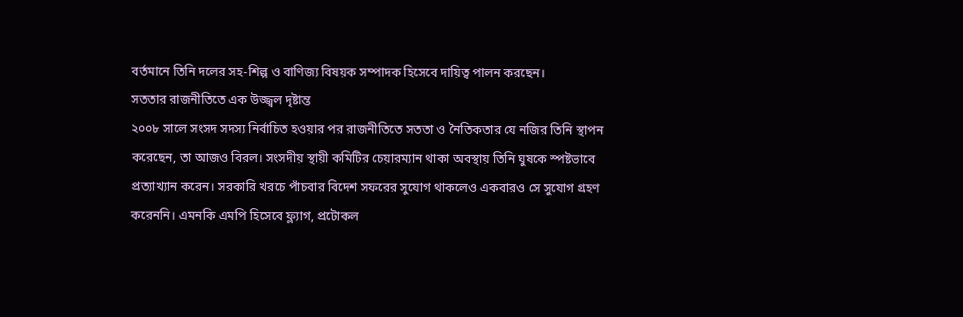বর্তমানে তিনি দলের সহ-শিল্প ও বাণিজ্য বিষয়ক সম্পাদক হিসেবে দায়িত্ব পালন করছেন।
সততার রাজনীতিতে এক উজ্জ্বল দৃষ্টান্ত
২০০৮ সালে সংসদ সদস্য নির্বাচিত হওয়ার পর রাজনীতিতে সততা ও নৈতিকতার যে নজির তিনি স্থাপন করেছেন, তা আজও বিরল। সংসদীয় স্থায়ী কমিটির চেয়ারম্যান থাকা অবস্থায় তিনি ঘুষকে স্পষ্টভাবে প্রত্যাখ্যান করেন। সরকারি খরচে পাঁচবার বিদেশ সফরের সুযোগ থাকলেও একবারও সে সুযোগ গ্রহণ করেননি। এমনকি এমপি হিসেবে ফ্ল্যাগ, প্রটোকল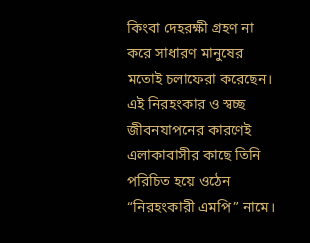কিংবা দেহরক্ষী গ্রহণ না করে সাধারণ মানুষের মতোই চলাফেরা করেছেন।
এই নিরহংকার ও স্বচ্ছ জীবনযাপনের কারণেই এলাকাবাসীর কাছে তিনি পরিচিত হয়ে ওঠেন “নিরহংকারী এমপি” নামে।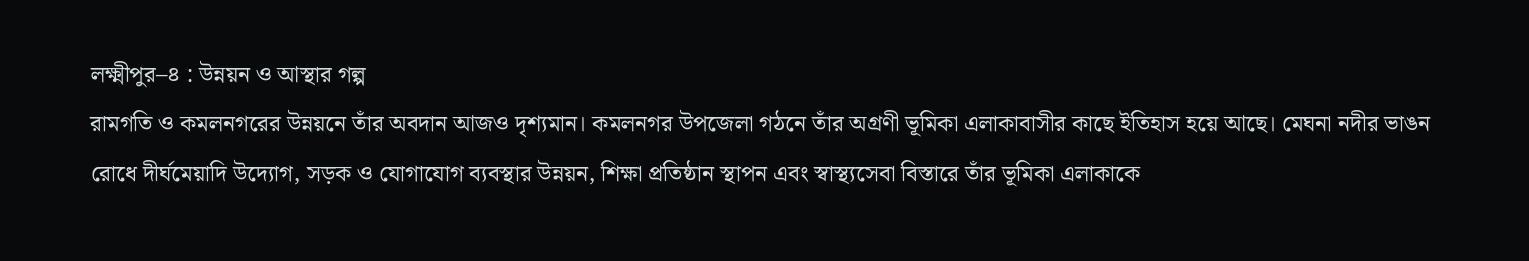লক্ষ্মীপুর–৪ : উন্নয়ন ও আস্থার গল্প
রামগতি ও কমলনগরের উন্নয়নে তাঁর অবদান আজও দৃশ্যমান। কমলনগর উপজেলা গঠনে তাঁর অগ্রণী ভূমিকা এলাকাবাসীর কাছে ইতিহাস হয়ে আছে। মেঘনা নদীর ভাঙন রোধে দীর্ঘমেয়াদি উদ্যোগ, সড়ক ও যোগাযোগ ব্যবস্থার উন্নয়ন, শিক্ষা প্রতিষ্ঠান স্থাপন এবং স্বাস্থ্যসেবা বিস্তারে তাঁর ভূমিকা এলাকাকে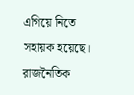এগিয়ে নিতে সহায়ক হয়েছে।
রাজনৈতিক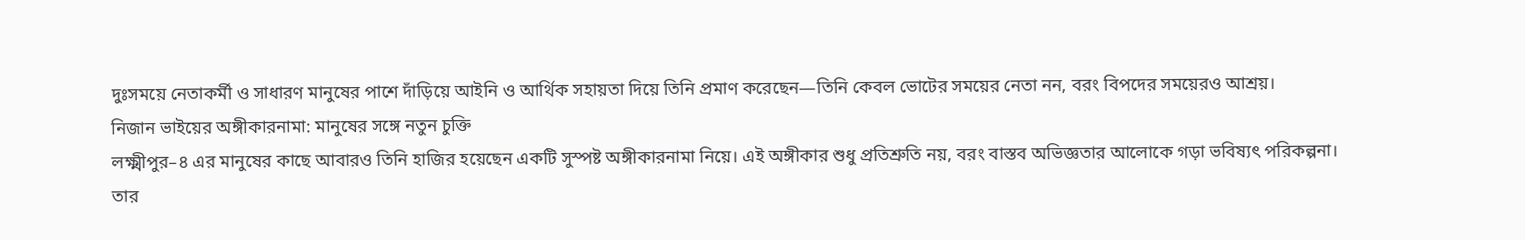দুঃসময়ে নেতাকর্মী ও সাধারণ মানুষের পাশে দাঁড়িয়ে আইনি ও আর্থিক সহায়তা দিয়ে তিনি প্রমাণ করেছেন—তিনি কেবল ভোটের সময়ের নেতা নন, বরং বিপদের সময়েরও আশ্রয়।
নিজান ভাইয়ের অঙ্গীকারনামা: মানুষের সঙ্গে নতুন চুক্তি
লক্ষ্মীপুর–৪ এর মানুষের কাছে আবারও তিনি হাজির হয়েছেন একটি সুস্পষ্ট অঙ্গীকারনামা নিয়ে। এই অঙ্গীকার শুধু প্রতিশ্রুতি নয়, বরং বাস্তব অভিজ্ঞতার আলোকে গড়া ভবিষ্যৎ পরিকল্পনা।
তার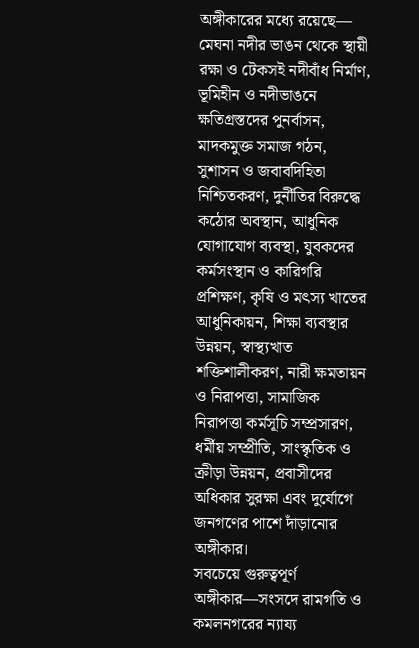অঙ্গীকারের মধ্যে রয়েছে—
মেঘনা নদীর ভাঙন থেকে স্থায়ী রক্ষা ও টেকসই নদীবাঁধ নির্মাণ, ভূমিহীন ও নদীভাঙনে ক্ষতিগ্রস্তদের পুনর্বাসন, মাদকমুক্ত সমাজ গঠন, সুশাসন ও জবাবদিহিতা নিশ্চিতকরণ, দুর্নীতির বিরুদ্ধে কঠোর অবস্থান, আধুনিক যোগাযোগ ব্যবস্থা, যুবকদের কর্মসংস্থান ও কারিগরি প্রশিক্ষণ, কৃষি ও মৎস্য খাতের আধুনিকায়ন, শিক্ষা ব্যবস্থার উন্নয়ন, স্বাস্থ্যখাত শক্তিশালীকরণ, নারী ক্ষমতায়ন ও নিরাপত্তা, সামাজিক নিরাপত্তা কর্মসূচি সম্প্রসারণ, ধর্মীয় সম্প্রীতি, সাংস্কৃতিক ও ক্রীড়া উন্নয়ন, প্রবাসীদের অধিকার সুরক্ষা এবং দুর্যোগে জনগণের পাশে দাঁড়ানোর অঙ্গীকার।
সবচেয়ে গুরুত্বপূর্ণ অঙ্গীকার—সংসদে রামগতি ও কমলনগরের ন্যায্য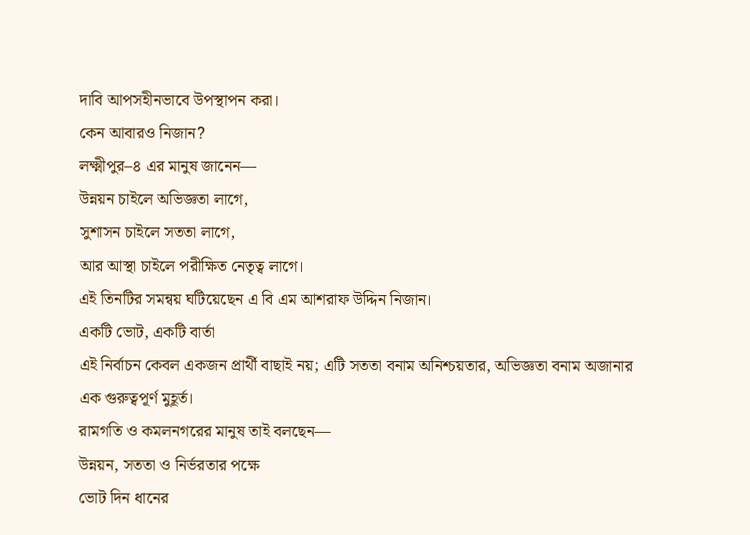দাবি আপসহীনভাবে উপস্থাপন করা।
কেন আবারও নিজান?
লক্ষ্মীপুর–৪ এর মানুষ জানেন—
উন্নয়ন চাইলে অভিজ্ঞতা লাগে,
সুশাসন চাইলে সততা লাগে,
আর আস্থা চাইলে পরীক্ষিত নেতৃত্ব লাগে।
এই তিনটির সমন্বয় ঘটিয়েছেন এ বি এম আশরাফ উদ্দিন নিজান।
একটি ভোট, একটি বার্তা
এই নির্বাচন কেবল একজন প্রার্থী বাছাই নয়; এটি সততা বনাম অনিশ্চয়তার, অভিজ্ঞতা বনাম অজানার এক গুরুত্বপূর্ণ মুহূর্ত।
রামগতি ও কমলনগরের মানুষ তাই বলছেন—
উন্নয়ন, সততা ও নির্ভরতার পক্ষে
ভোট দিন ধানের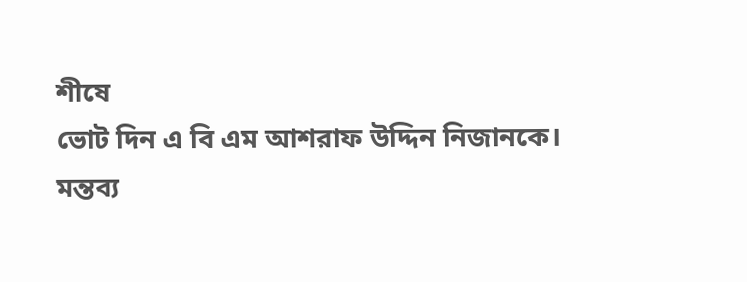শীষে
ভোট দিন এ বি এম আশরাফ উদ্দিন নিজানকে।
মন্তব্য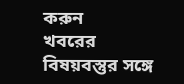করুন
খবরের বিষয়বস্তুর সঙ্গে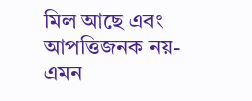মিল আছে এবং আপত্তিজনক নয়- এমন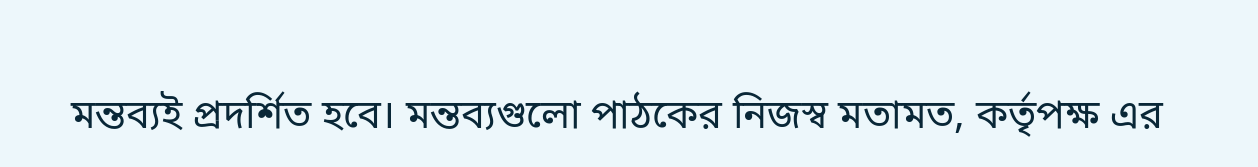মন্তব্যই প্রদর্শিত হবে। মন্তব্যগুলো পাঠকের নিজস্ব মতামত, কর্তৃপক্ষ এর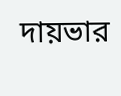দায়ভার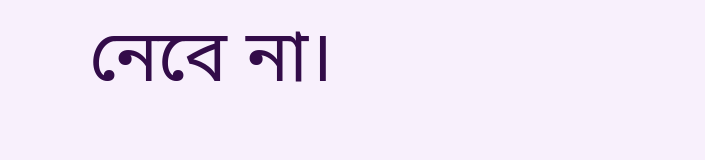নেবে না।